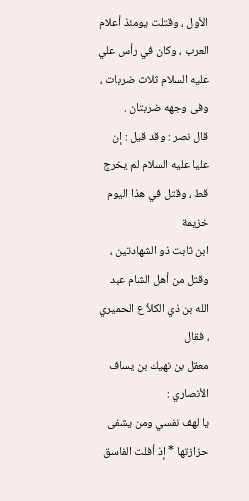الأول ، وقتلت يومئذ أعلام العرب ، وكان في رأس علي عليه السلام ثلاث ضربات ،
وفى وجهه ضربتان .
قال نصر : وقد قيل : إن عليا عليه السلام لم يخرج قط ، وقتل في هذا اليوم خزيمة
ابن ثابت ذو الشهادتين ، وقتل من أهل الشام عبد الله بن ذي الكلأ ع الحميري ، فقال
معقل بن نهيك بن يساف الأنصاري :
يا لهف نفسي ومن يشفى حزازتها * إذ أفلت الفاسق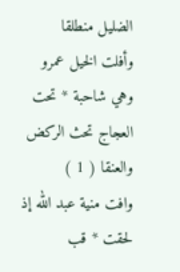الضليل منطلقا
وأفلت الخيل عمرو وهي شاحبة * تحت العجاج تحث الركض والعنقا ( 1 )
وافت منية عبد الله إذ لحقت * قب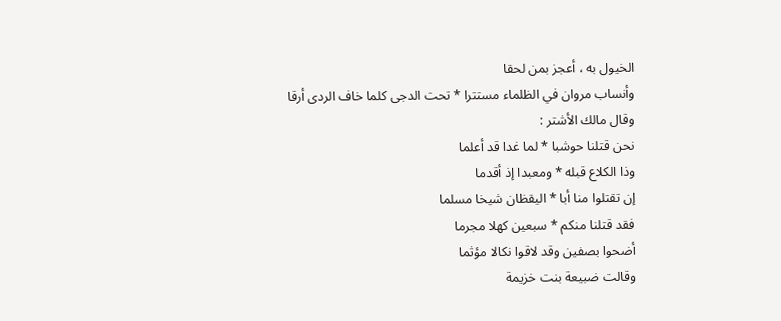الخيول به ، أعجز بمن لحقا
وأنساب مروان في الظلماء مستترا * تحت الدجى كلما خاف الردى أرقا
وقال مالك الأشتر :
نحن قتلنا حوشبا * لما غدا قد أعلما
وذا الكلاع قبله * ومعبدا إذ أقدما
إن تقتلوا منا أبا * اليقظان شيخا مسلما
فقد قتلنا منكم * سبعين كهلا مجرما
أضحوا بصفين وقد لاقوا نكالا مؤثما
وقالت ضبيعة بنت خزيمة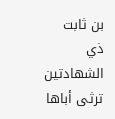بن ثابت ذي الشهادتين ترثى أباها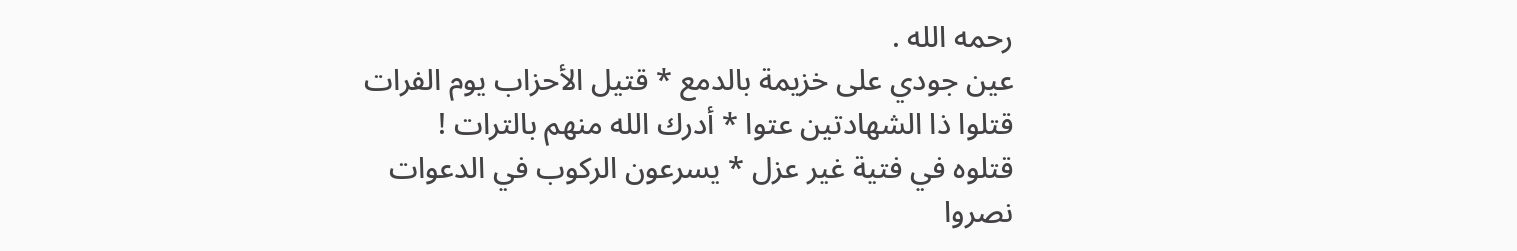رحمه الله .
عين جودي على خزيمة بالدمع * قتيل الأحزاب يوم الفرات
قتلوا ذا الشهادتين عتوا * أدرك الله منهم بالترات !
قتلوه في فتية غير عزل * يسرعون الركوب في الدعوات
نصروا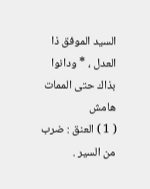السيد الموفق ذا العدل ، * ودانوا بذاك حتى الممات
هامش
( 1 ) العنق : ضرب من السير .